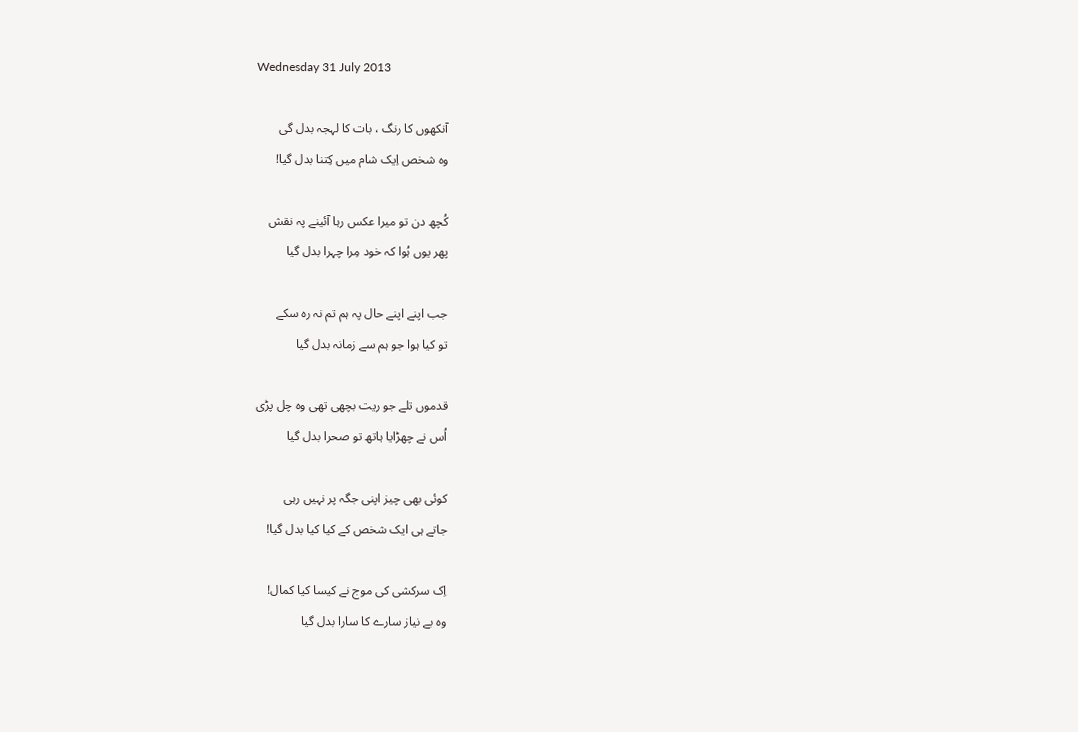Wednesday 31 July 2013

آنکھوں کا رنگ ، بات کا لہجہ بدل گی
وہ شخص اِیک شام میں کِتنا بدل گیا!

کُچھ دن تو میرا عکس رہا آئینے پہ نقش
پھر یوں ہُوا کہ خود مِرا چہرا بدل گیا

جب اپنے اپنے حال پہ ہم تم نہ رہ سکے
تو کیا ہوا جو ہم سے زمانہ بدل گیا

قدموں تلے جو ریت بچھی تھی وہ چل پڑی
اُس نے چھڑایا ہاتھ تو صحرا بدل گیا

کوئی بھی چیز اپنی جگہ پر نہیں رہی
جاتے ہی ایک شخص کے کیا کیا بدل گیا!

اِک سرکشی کی موج نے کیسا کیا کمال!
وہ بے نیاز سارے کا سارا بدل گیا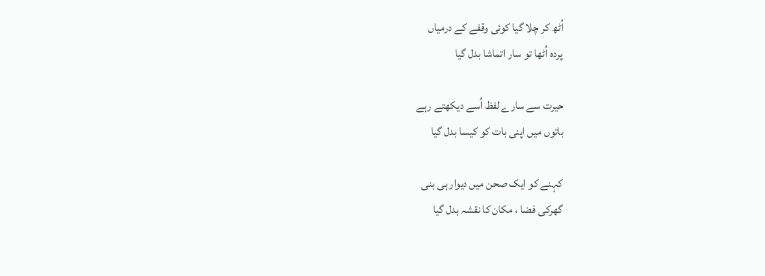اُٹھ کر چلا گیا کوئی وقفے کے درمیاں
پردہ اُٹھا تو سار اتماشا بدل گیا

حیرت سے سارے لفظ اُسے دیکھتے رہے
باتوں میں اپنی بات کو کیسا بدل گیا

کہنے کو ایک صحن میں دیوار ہی بنی
گھرکی فضا ، مکان کا نقشہ بدل گیا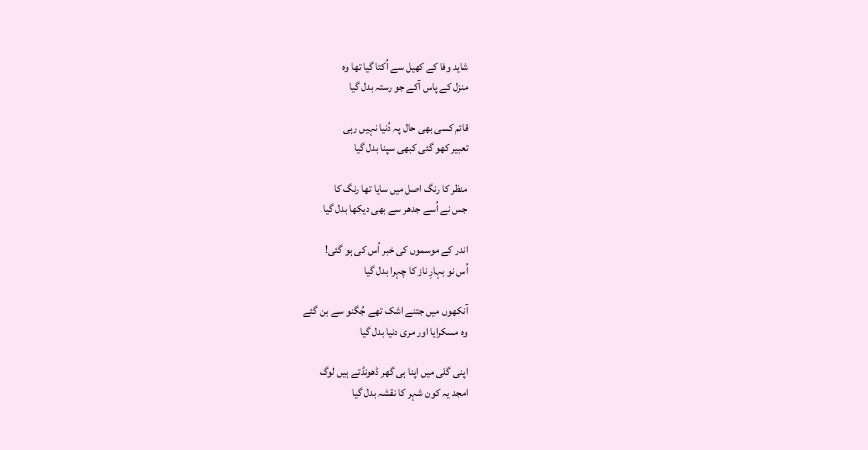شاید وفا کے کھیل سے اُکتا گیا تھا وہ
منزل کے پاس آکے جو رستہ بدل گیا

قائم کسی بھی حال پہ دُنیا نہیں رہی
تعبیر کھو گئی کبھی سپنا بدل گیا

منظر کا رنگ اصل میں سایا تھا رنگ کا
جس نے اُسے جدھر سے بھی دیکھا بدل گیا

اندر کے موسموں کی خبر اُس کی ہو گئی!
اُس نو بہارِ ناز کا چہرا بدل گیا

آنکھوں میں جتنے اشک تھے جُگنو سے بن گئے
وہ مسکرایا اور مری دنیا بدل گیا

اپنی گلی میں اپنا ہی گھر ڈھونڈتے ہیں لوگ
امجد یہ کون شہر کا نقشہ بدل گیا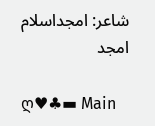شاعر: امجداسلام امجد

ღ♥♣▬ Main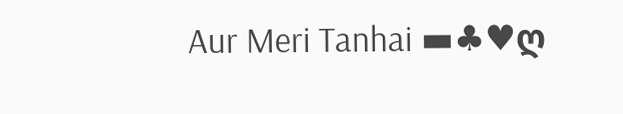Aur Meri Tanhai ▬♣♥ღ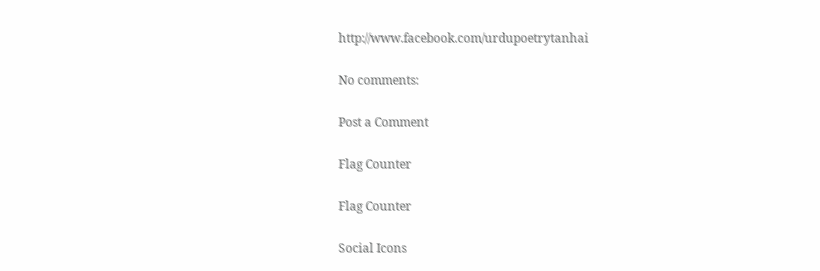http://www.facebook.com/urdupoetrytanhai

No comments:

Post a Comment

Flag Counter

Flag Counter

Social Icons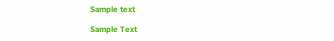Sample text

Sample Text